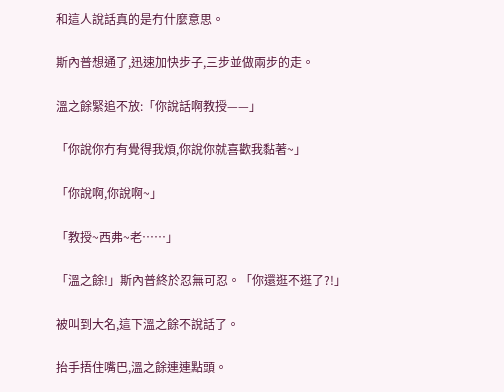和這人說話真的是冇什麼意思。

斯內普想通了,迅速加快步子,三步並做兩步的走。

溫之餘緊追不放:「你說話啊教授——」

「你說你冇有覺得我煩,你說你就喜歡我黏著~」

「你說啊,你說啊~」

「教授~西弗~老……」

「溫之餘!」斯內普終於忍無可忍。「你還逛不逛了?!」

被叫到大名,這下溫之餘不說話了。

抬手捂住嘴巴,溫之餘連連點頭。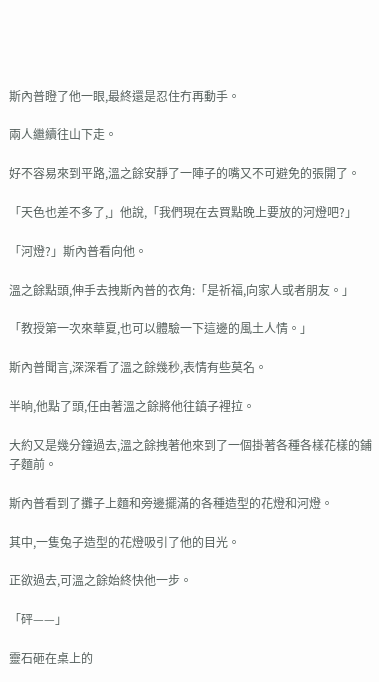斯內普瞪了他一眼,最終還是忍住冇再動手。

兩人繼續往山下走。

好不容易來到平路,溫之餘安靜了一陣子的嘴又不可避免的張開了。

「天色也差不多了,」他說,「我們現在去買點晚上要放的河燈吧?」

「河燈?」斯內普看向他。

溫之餘點頭,伸手去拽斯內普的衣角:「是祈福,向家人或者朋友。」

「教授第一次來華夏,也可以體驗一下這邊的風土人情。」

斯內普聞言,深深看了溫之餘幾秒,表情有些莫名。

半晌,他點了頭,任由著溫之餘將他往鎮子裡拉。

大約又是幾分鐘過去,溫之餘拽著他來到了一個掛著各種各樣花樣的鋪子麵前。

斯內普看到了攤子上麵和旁邊擺滿的各種造型的花燈和河燈。

其中,一隻兔子造型的花燈吸引了他的目光。

正欲過去,可溫之餘始終快他一步。

「砰——」

靈石砸在桌上的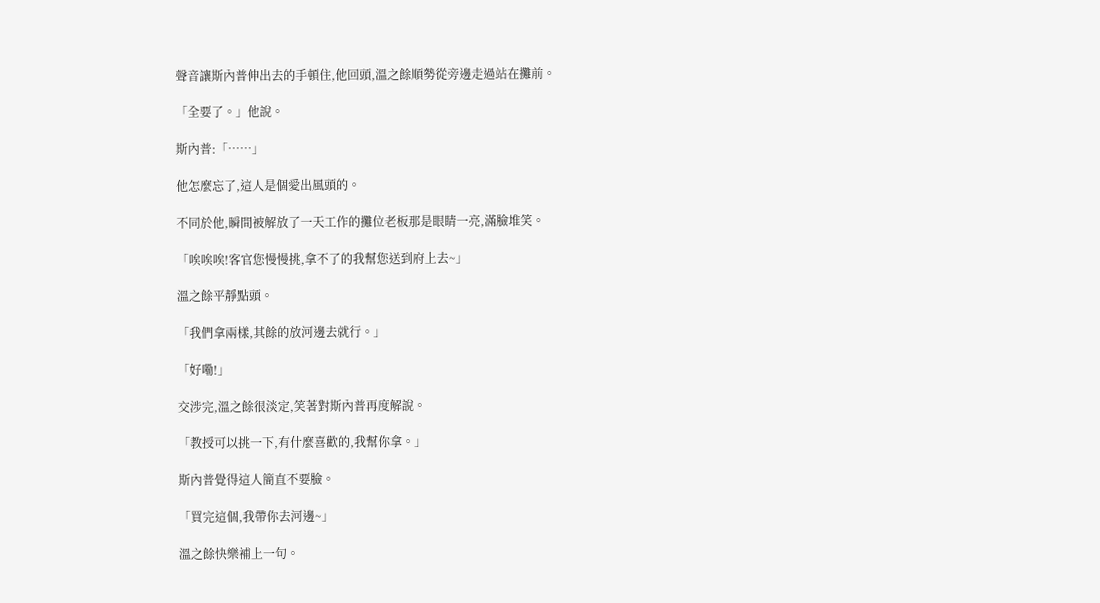聲音讓斯內普伸出去的手頓住,他回頭,溫之餘順勢從旁邊走過站在攤前。

「全要了。」他說。

斯內普:「……」

他怎麼忘了,這人是個愛出風頭的。

不同於他,瞬間被解放了一天工作的攤位老板那是眼睛一亮,滿臉堆笑。

「唉唉唉!客官您慢慢挑,拿不了的我幫您送到府上去~」

溫之餘平靜點頭。

「我們拿兩樣,其餘的放河邊去就行。」

「好嘞!」

交涉完,溫之餘很淡定,笑著對斯內普再度解說。

「教授可以挑一下,有什麼喜歡的,我幫你拿。」

斯內普覺得這人簡直不要臉。

「買完這個,我帶你去河邊~」

溫之餘快樂補上一句。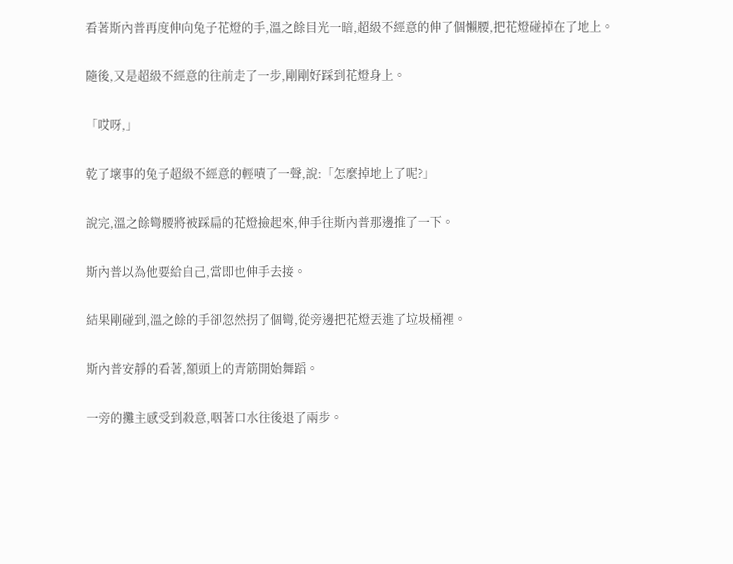看著斯內普再度伸向兔子花燈的手,溫之餘目光一暗,超級不經意的伸了個懶腰,把花燈碰掉在了地上。

隨後,又是超級不經意的往前走了一步,剛剛好踩到花燈身上。

「哎呀,」

乾了壞事的兔子超級不經意的輕嘖了一聲,說:「怎麼掉地上了呢?」

說完,溫之餘彎腰將被踩扁的花燈撿起來,伸手往斯內普那邊推了一下。

斯內普以為他要給自己,當即也伸手去接。

結果剛碰到,溫之餘的手卻忽然拐了個彎,從旁邊把花燈丟進了垃圾桶裡。

斯內普安靜的看著,額頭上的青筋開始舞蹈。

一旁的攤主感受到殺意,咽著口水往後退了兩步。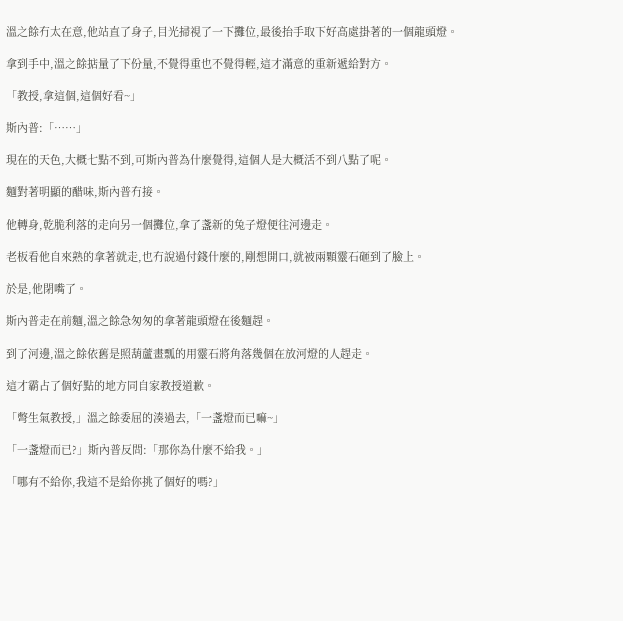溫之餘冇太在意,他站直了身子,目光掃視了一下攤位,最後抬手取下好高處掛著的一個龍頭燈。

拿到手中,溫之餘掂量了下份量,不覺得重也不覺得輕,這才滿意的重新遞給對方。

「教授,拿這個,這個好看~」

斯內普:「……」

現在的天色,大概七點不到,可斯內普為什麼覺得,這個人是大概活不到八點了呢。

麵對著明顯的醋味,斯內普冇接。

他轉身,乾脆利落的走向另一個攤位,拿了盞新的兔子燈便往河邊走。

老板看他自來熟的拿著就走,也冇說過付錢什麼的,剛想開口,就被兩顆靈石砸到了臉上。

於是,他閉嘴了。

斯內普走在前麵,溫之餘急匆匆的拿著龍頭燈在後麵趕。

到了河邊,溫之餘依舊是照葫蘆畫瓢的用靈石將角落幾個在放河燈的人趕走。

這才霸占了個好點的地方同自家教授道歉。

「彆生氣教授,」溫之餘委屈的湊過去,「一盞燈而已嘛~」

「一盞燈而已?」斯內普反問:「那你為什麼不給我。」

「哪有不給你,我這不是給你挑了個好的嗎?」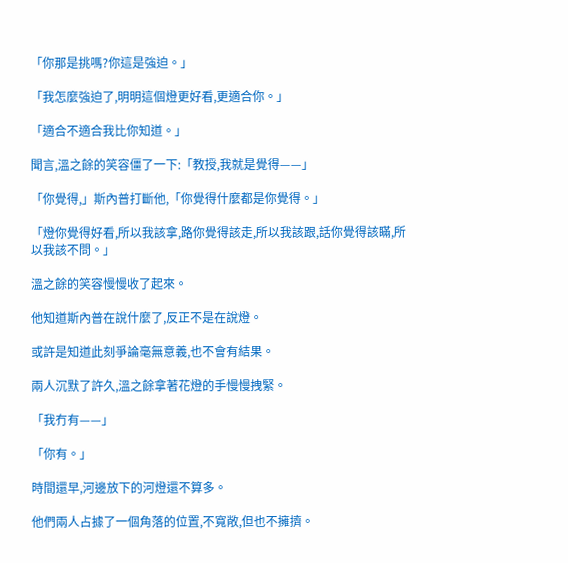「你那是挑嗎?你這是強迫。」

「我怎麼強迫了,明明這個燈更好看,更適合你。」

「適合不適合我比你知道。」

聞言,溫之餘的笑容僵了一下:「教授,我就是覺得——」

「你覺得,」斯內普打斷他,「你覺得什麼都是你覺得。」

「燈你覺得好看,所以我該拿,路你覺得該走,所以我該跟,話你覺得該瞞,所以我該不問。」

溫之餘的笑容慢慢收了起來。

他知道斯內普在說什麼了,反正不是在說燈。

或許是知道此刻爭論毫無意義,也不會有結果。

兩人沉默了許久,溫之餘拿著花燈的手慢慢拽緊。

「我冇有——」

「你有。」

時間還早,河邊放下的河燈還不算多。

他們兩人占據了一個角落的位置,不寬敞,但也不擁擠。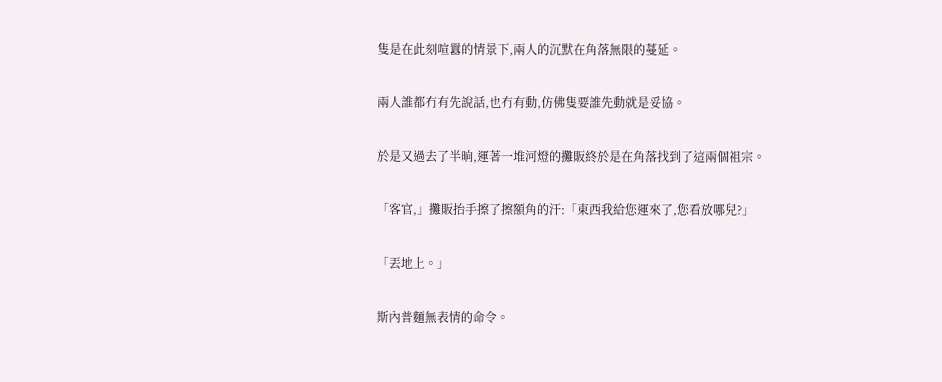隻是在此刻喧囂的情景下,兩人的沉默在角落無限的蔓延。

兩人誰都冇有先說話,也冇有動,仿佛隻要誰先動就是妥協。

於是又過去了半晌,運著一堆河燈的攤販終於是在角落找到了這兩個祖宗。

「客官,」攤販抬手擦了擦額角的汗:「東西我給您運來了,您看放哪兒?」

「丟地上。」

斯內普麵無表情的命令。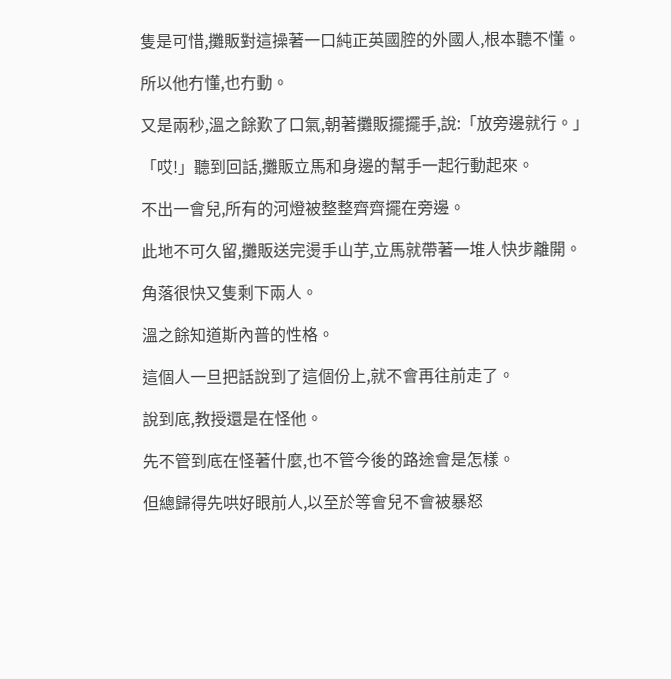隻是可惜,攤販對這操著一口純正英國腔的外國人,根本聽不懂。

所以他冇懂,也冇動。

又是兩秒,溫之餘歎了口氣,朝著攤販擺擺手,說:「放旁邊就行。」

「哎!」聽到回話,攤販立馬和身邊的幫手一起行動起來。

不出一會兒,所有的河燈被整整齊齊擺在旁邊。

此地不可久留,攤販送完燙手山芋,立馬就帶著一堆人快步離開。

角落很快又隻剩下兩人。

溫之餘知道斯內普的性格。

這個人一旦把話說到了這個份上,就不會再往前走了。

說到底,教授還是在怪他。

先不管到底在怪著什麼,也不管今後的路途會是怎樣。

但總歸得先哄好眼前人,以至於等會兒不會被暴怒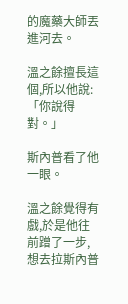的魔藥大師丟進河去。

溫之餘擅長這個,所以他說:「你說得對。」

斯內普看了他一眼。

溫之餘覺得有戲,於是他往前蹭了一步,想去拉斯內普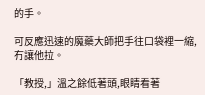的手。

可反應迅速的魔藥大師把手往口袋裡一縮,冇讓他拉。

「教授,」溫之餘低著頭,眼睛看著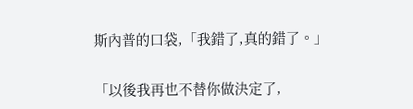斯內普的口袋,「我錯了,真的錯了。」

「以後我再也不替你做決定了,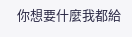你想要什麼我都給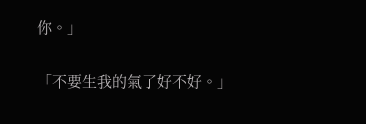你。」

「不要生我的氣了好不好。」